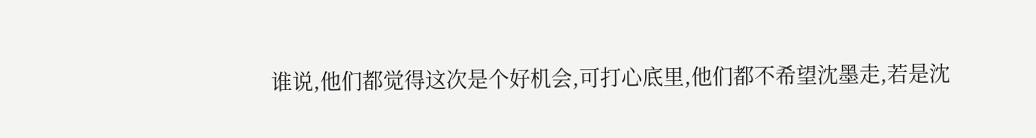谁说,他们都觉得这次是个好机会,可打心底里,他们都不希望沈墨走,若是沈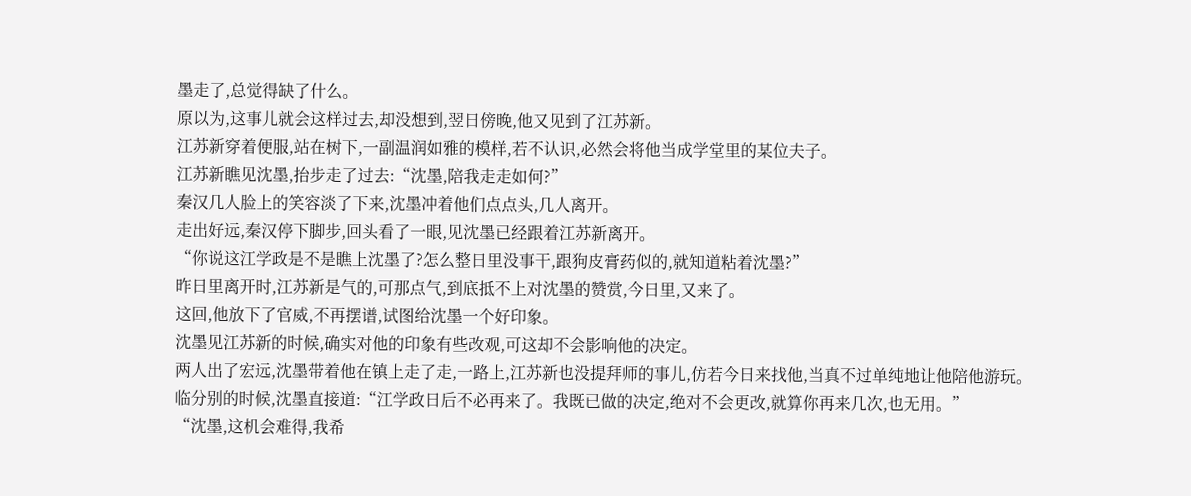墨走了,总觉得缺了什么。
原以为,这事儿就会这样过去,却没想到,翌日傍晚,他又见到了江苏新。
江苏新穿着便服,站在树下,一副温润如雅的模样,若不认识,必然会将他当成学堂里的某位夫子。
江苏新瞧见沈墨,抬步走了过去:“沈墨,陪我走走如何?”
秦汉几人脸上的笑容淡了下来,沈墨冲着他们点点头,几人离开。
走出好远,秦汉停下脚步,回头看了一眼,见沈墨已经跟着江苏新离开。
“你说这江学政是不是瞧上沈墨了?怎么整日里没事干,跟狗皮膏药似的,就知道粘着沈墨?”
昨日里离开时,江苏新是气的,可那点气,到底抵不上对沈墨的赞赏,今日里,又来了。
这回,他放下了官威,不再摆谱,试图给沈墨一个好印象。
沈墨见江苏新的时候,确实对他的印象有些改观,可这却不会影响他的决定。
两人出了宏远,沈墨带着他在镇上走了走,一路上,江苏新也没提拜师的事儿,仿若今日来找他,当真不过单纯地让他陪他游玩。
临分别的时候,沈墨直接道:“江学政日后不必再来了。我既已做的决定,绝对不会更改,就算你再来几次,也无用。”
“沈墨,这机会难得,我希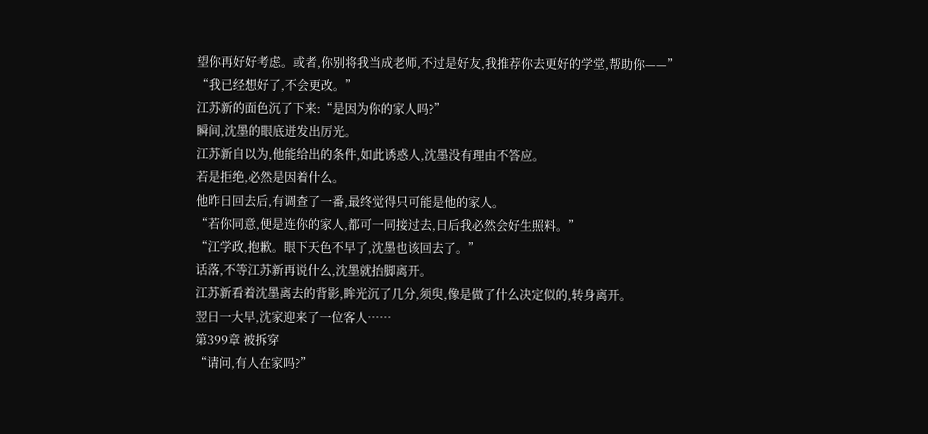望你再好好考虑。或者,你别将我当成老师,不过是好友,我推荐你去更好的学堂,帮助你——”
“我已经想好了,不会更改。”
江苏新的面色沉了下来:“是因为你的家人吗?”
瞬间,沈墨的眼底迸发出厉光。
江苏新自以为,他能给出的条件,如此诱惑人,沈墨没有理由不答应。
若是拒绝,必然是因着什么。
他昨日回去后,有调查了一番,最终觉得只可能是他的家人。
“若你同意,便是连你的家人,都可一同接过去,日后我必然会好生照料。”
“江学政,抱歉。眼下天色不早了,沈墨也该回去了。”
话落,不等江苏新再说什么,沈墨就抬脚离开。
江苏新看着沈墨离去的背影,眸光沉了几分,须臾,像是做了什么决定似的,转身离开。
翌日一大早,沈家迎来了一位客人……
第399章 被拆穿
“请问,有人在家吗?”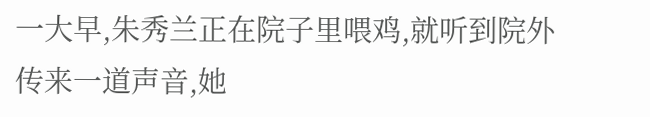一大早,朱秀兰正在院子里喂鸡,就听到院外传来一道声音,她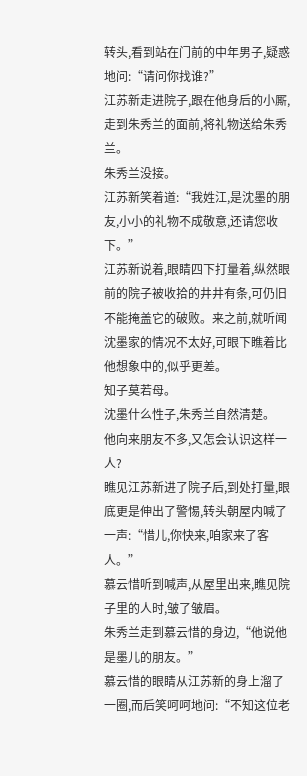转头,看到站在门前的中年男子,疑惑地问:“请问你找谁?”
江苏新走进院子,跟在他身后的小厮,走到朱秀兰的面前,将礼物送给朱秀兰。
朱秀兰没接。
江苏新笑着道:“我姓江,是沈墨的朋友,小小的礼物不成敬意,还请您收下。”
江苏新说着,眼睛四下打量着,纵然眼前的院子被收拾的井井有条,可仍旧不能掩盖它的破败。来之前,就听闻沈墨家的情况不太好,可眼下瞧着比他想象中的,似乎更差。
知子莫若母。
沈墨什么性子,朱秀兰自然清楚。
他向来朋友不多,又怎会认识这样一人?
瞧见江苏新进了院子后,到处打量,眼底更是伸出了警惕,转头朝屋内喊了一声:“惜儿,你快来,咱家来了客人。”
慕云惜听到喊声,从屋里出来,瞧见院子里的人时,皱了皱眉。
朱秀兰走到慕云惜的身边,“他说他是墨儿的朋友。”
慕云惜的眼睛从江苏新的身上溜了一圈,而后笑呵呵地问:“不知这位老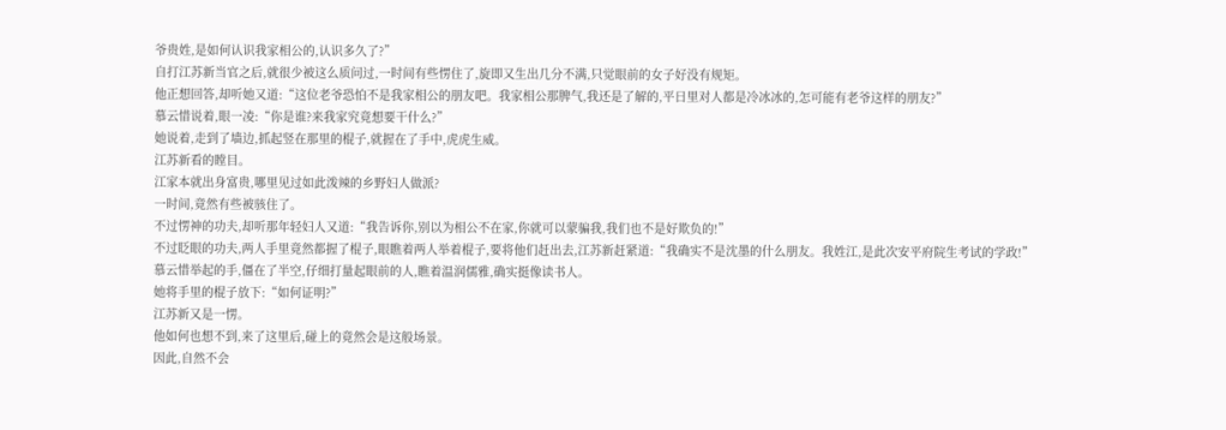爷贵姓,是如何认识我家相公的,认识多久了?”
自打江苏新当官之后,就很少被这么质问过,一时间有些愣住了,旋即又生出几分不满,只觉眼前的女子好没有规矩。
他正想回答,却听她又道:“这位老爷恐怕不是我家相公的朋友吧。我家相公那脾气,我还是了解的,平日里对人都是冷冰冰的,怎可能有老爷这样的朋友?”
慕云惜说着,眼一凌:“你是谁?来我家究竟想要干什么?”
她说着,走到了墙边,抓起竖在那里的棍子,就握在了手中,虎虎生威。
江苏新看的瞠目。
江家本就出身富贵,哪里见过如此泼辣的乡野妇人做派?
一时间,竟然有些被骇住了。
不过愣神的功夫,却听那年轻妇人又道:“我告诉你,别以为相公不在家,你就可以蒙骗我,我们也不是好欺负的!”
不过眨眼的功夫,两人手里竟然都握了棍子,眼瞧着两人举着棍子,要将他们赶出去,江苏新赶紧道:“我确实不是沈墨的什么朋友。我姓江,是此次安平府院生考试的学政!”
慕云惜举起的手,僵在了半空,仔细打量起眼前的人,瞧着温润儒雅,确实挺像读书人。
她将手里的棍子放下:“如何证明?”
江苏新又是一愣。
他如何也想不到,来了这里后,碰上的竟然会是这般场景。
因此,自然不会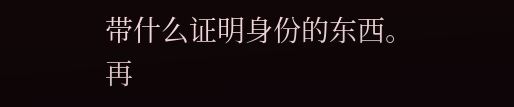带什么证明身份的东西。
再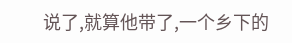说了,就算他带了,一个乡下的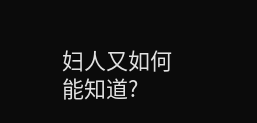妇人又如何能知道?